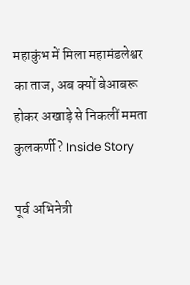महाकुंभ में मिला महामंडलेश्वर का ताज, अब क्यों बेआबरू होकर अखाड़े से निकलीं ममता कुलकर्णी? Inside Story

पूर्व अभिनेत्री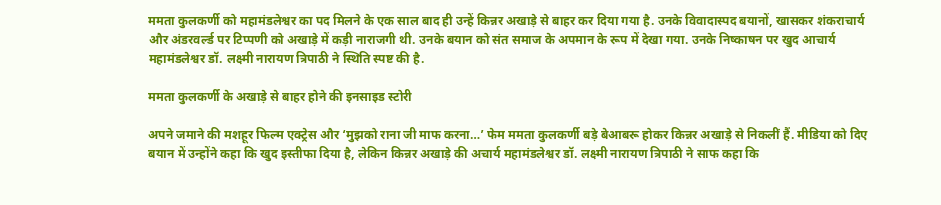ममता कुलकर्णी को महामंडलेश्वर का पद मिलने के एक साल बाद ही उन्हें किन्नर अखाड़े से बाहर कर दिया गया है. उनके विवादास्पद बयानों, खासकर शंकराचार्य और अंडरवर्ल्ड पर टिप्पणी को अखाड़े में कड़ी नाराजगी थी. उनके बयान को संत समाज के अपमान के रूप में देखा गया. उनके निष्काषन पर खुद आचार्य महामंडलेश्वर डॉ. लक्ष्मी नारायण त्रिपाठी ने स्थिति स्पष्ट की है.

ममता कुलकर्णी के अखाड़े से बाहर होने की इनसाइड स्टोरी

अपने जमाने की मशहूर फिल्म एक्ट्रेस और ‘मुझको राना जी माफ करना…’ फेम ममता कुलकर्णी बड़े बेआबरू होकर किन्नर अखाड़े से निकलीं हैं. मीडिया को दिए बयान में उन्होंने कहा कि खुद इस्तीफा दिया है, लेकिन किन्नर अखाड़े की अचार्य महामंडलेश्वर डॉ. लक्ष्मी नारायण त्रिपाठी ने साफ कहा कि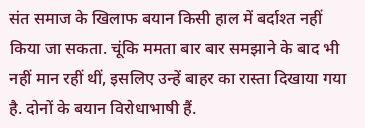संत समाज के खिलाफ बयान किसी हाल में बर्दाश्त नहीं किया जा सकता. चूंकि ममता बार बार समझाने के बाद भी नहीं मान रहीं थीं, इसलिए उन्हें बाहर का रास्ता दिखाया गया है. दोनों के बयान विरोधाभाषी हैं.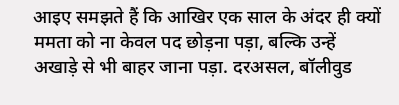आइए समझते हैं कि आखिर एक साल के अंदर ही क्यों ममता को ना केवल पद छोड़ना पड़ा, बल्कि उन्हें अखाड़े से भी बाहर जाना पड़ा. दरअसल, बॉलीवुड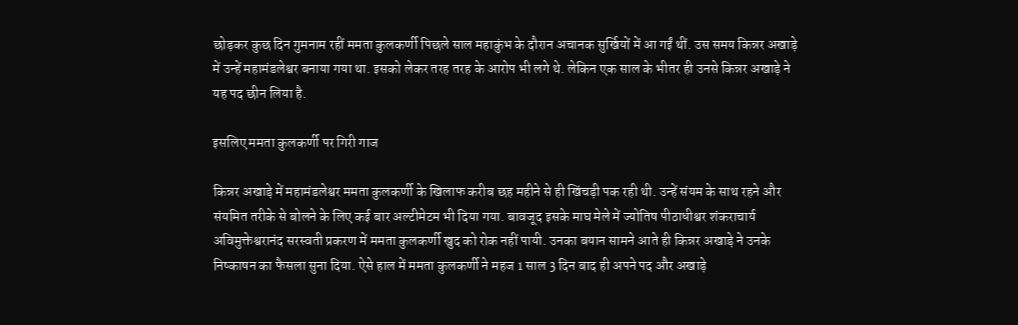छोड़कर कुछ दिन गुमनाम रहीं ममता कुलकर्णी पिछले साल महाकुंभ के दौरान अचानक सुर्खियों में आ गईं थीं. उस समय किन्नर अखाड़े में उन्हें महामंडलेश्वर बनाया गया था. इसको लेकर तरह तरह के आरोप भी लगे थे. लेकिन एक साल के भीतर ही उनसे किन्नर अखाड़े ने यह पद छीन लिया है.

इसलिए ममता कुलकर्णी पर गिरी गाज

किन्नर अखाड़े में महामंडलेश्वर ममता कुलकर्णी के खिलाफ करीब छह महीने से ही खिंचड़ी पक रही थी. उन्हें संयम के साथ रहने और संयमित तरीके से बोलने के लिए कई बार अल्टीमेटम भी दिया गया. बावजूद इसके माघ मेले में ज्योतिष पीठाधीश्वर शंकराचार्य अविमुक्तेश्वरानंद सरस्वती प्रकरण में ममता कुलकर्णी खुद को रोक नहीं पायी. उनका बयान सामने आते ही किन्नर अखाड़े ने उनके निष्काषन का फैसला सुना दिया. ऐसे हाल में ममता कुलकर्णी ने महज 1 साल 3 दिन बाद ही अपने पद और अखाड़े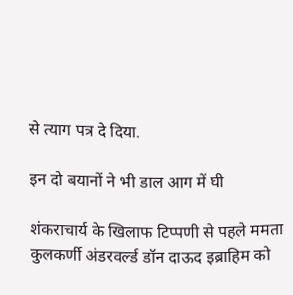से त्याग पत्र दे दिया.

इन दो बयानों ने भी डाल आग में घी

शंकराचार्य के खिलाफ टिप्पणी से पहले ममता कुलकर्णी अंडरवर्ल्ड डॉन दाऊद इब्राहिम को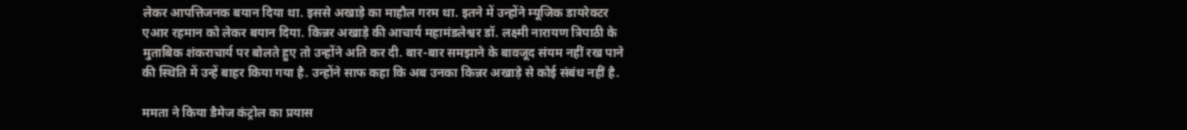लेकर आपत्तिजनक बयान दिया था. इससे अखाड़े का माहौल गरम था. इतने में उन्होंने म्यूजिक डायरेक्टर एआर रहमान को लेकर बयान दिया. किन्नर अखाड़े की आचार्य महामंडलेश्वर डॉ. लक्ष्मी नारायण त्रिपाठी के मुताबिक शंकराचार्य पर बोलते हुए तो उन्होंने अति कर दी. बार-बार समझाने के बावजूद संयम नहीं रख पाने की स्थिति में उन्हें बाहर किया गया है. उन्होंने साफ कहा कि अब उनका किन्नर अखाड़े से कोई संबंध नहीं है.

ममता ने किया डैमेज कंट्रोल का प्रयास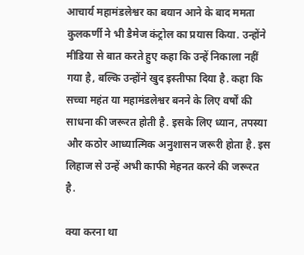आचार्य महामंडलेश्वर का बयान आने के बाद ममता कुलकर्णी ने भी डैमेज कंट्रोल का प्रयास किया. उन्होंने मीडिया से बात करते हुए कहा कि उन्हें निकाला नहीं गया है, बल्कि उन्होंने खुद इस्तीफा दिया है. कहा कि सच्चा महंत या महामंडलेश्वर बनने के लिए वर्षों की साधना की जरूरत होती है. इसके लिए ध्यान, तपस्या और कठोर आध्यात्मिक अनुशासन जरूरी होता है. इस लिहाज से उन्हें अभी काफी मेहनत करने की जरूरत है.

क्या करना था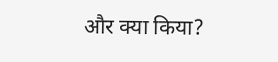और क्या किया?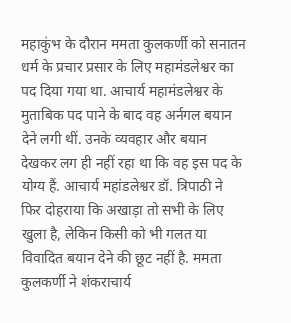महाकुंभ के दौरान ममता कुलकर्णी को सनातन धर्म के प्रचार प्रसार के लिए महामंडलेश्वर का पद दिया गया था. आचार्य महामंडलेश्वर के मुताबिक पद पाने के बाद वह अर्नगल बयान देने लगी थीं. उनके व्यवहार और बयान देखकर लग ही नहीं रहा था कि वह इस पद के योग्य हैं. आचार्य महांडलेश्वर डॉ. त्रिपाठी ने फिर दोहराया कि अखाड़ा तो सभी के लिए खुला है, लेकिन किसी को भी गलत या विवादित बयान देने की छूट नहीं है. ममता कुलकर्णी ने शंकराचार्य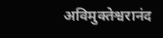अविमुक्तेश्वरानंद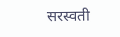सरस्वती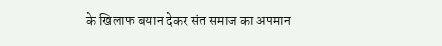के खिलाफ बयान देकर संत समाज का अपमान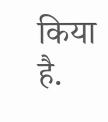किया है.